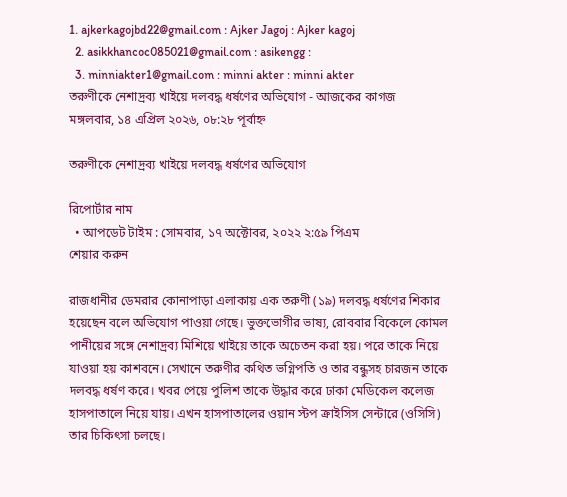1. ajkerkagojbd22@gmail.com : Ajker Jagoj : Ajker kagoj
  2. asikkhancoc085021@gmail.com : asikengg :
  3. minniakter1@gmail.com : minni akter : minni akter
তরুণীকে নেশাদ্রব্য খাইয়ে দলবদ্ধ ধর্ষণের অভিযোগ - আজকের কাগজ
মঙ্গলবার, ১৪ এপ্রিল ২০২৬, ০৮:২৮ পূর্বাহ্ন

তরুণীকে নেশাদ্রব্য খাইয়ে দলবদ্ধ ধর্ষণের অভিযোগ

রিপোর্টার নাম
  • আপডেট টাইম : সোমবার, ১৭ অক্টোবর, ২০২২ ২:৫৯ পিএম
শেয়ার করুন

রাজধানীর ডেমরার কোনাপাড়া এলাকায় এক তরুণী (১৯) দলবদ্ধ ধর্ষণের শিকার হয়েছেন বলে অভিযোগ পাওয়া গেছে। ভুক্তভোগীর ভাষ্য, রোববার বিকেলে কোমল পানীয়ের সঙ্গে নেশাদ্রব্য মিশিয়ে খাইয়ে তাকে অচেতন করা হয়। পরে তাকে নিয়ে যাওয়া হয় কাশবনে। সেখানে তরুণীর কথিত ভগ্নিপতি ও তার বন্ধুসহ চারজন তাকে দলবদ্ধ ধর্ষণ করে। খবর পেয়ে পুলিশ তাকে উদ্ধার করে ঢাকা মেডিকেল কলেজ হাসপাতালে নিয়ে যায়। এখন হাসপাতালের ওয়ান স্টপ ক্রাইসিস সেন্টারে (ওসিসি) তার চিকিৎসা চলছে।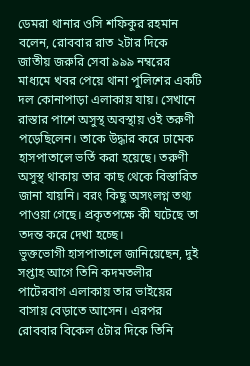ডেমরা থানার ওসি শফিকুর রহমান  বলেন, রোববার রাত ২টার দিকে জাতীয় জরুরি সেবা ৯৯৯ নম্বরের মাধ্যমে খবর পেয়ে থানা পুলিশের একটি দল কোনাপাড়া এলাকায় যায়। সেখানে রাস্তার পাশে অসুস্থ অবস্থায় ওই তরুণী পড়েছিলেন। তাকে উদ্ধার করে ঢামেক হাসপাতালে ভর্তি করা হয়েছে। তরুণী অসুস্থ থাকায় তার কাছ থেকে বিস্তারিত জানা যায়নি। বরং কিছু অসংলগ্ন তথ্য পাওয়া গেছে। প্রকৃতপক্ষে কী ঘটেছে তা তদন্ত করে দেখা হচ্ছে।
ভুক্তভোগী হাসপাতালে জানিয়েছেন, দুই সপ্তাহ আগে তিনি কদমতলীর পাটেরবাগ এলাকায় তার ভাইয়ের বাসায় বেড়াতে আসেন। এরপর রোববার বিকেল ৫টার দিকে তিনি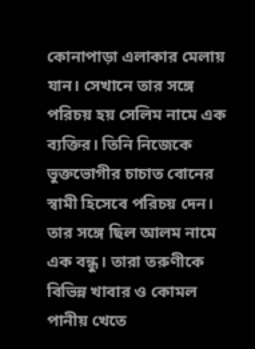কোনাপাড়া এলাকার মেলায় যান। সেখানে তার সঙ্গে পরিচয় হয় সেলিম নামে এক ব্যক্তির। তিনি নিজেকে ভুক্তভোগীর চাচাত বোনের স্বামী হিসেবে পরিচয় দেন। তার সঙ্গে ছিল আলম নামে এক বন্ধু। তারা তরুণীকে বিভিন্ন খাবার ও কোমল পানীয় খেতে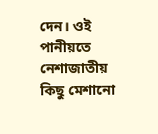দেন। ওই পানীয়তে নেশাজাতীয় কিছু মেশানো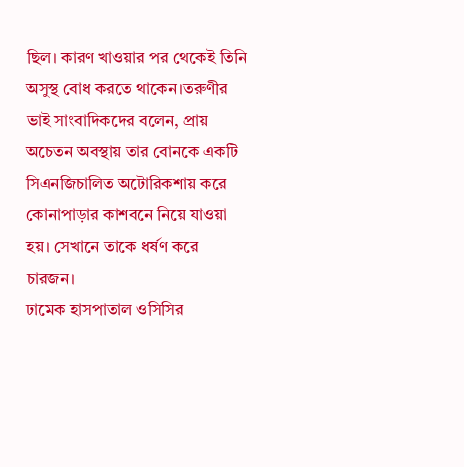ছিল। কারণ খাওয়ার পর থেকেই তিনি অসুস্থ বোধ করতে থাকেন।তরুণীর ভাই সাংবাদিকদের বলেন, প্রায় অচেতন অবস্থায় তার বোনকে একটি সিএনজিচালিত অটোরিকশায় করে কোনাপাড়ার কাশবনে নিয়ে যাওয়া হয়। সেখানে তাকে ধর্ষণ করে চারজন।
ঢামেক হাসপাতাল ওসিসির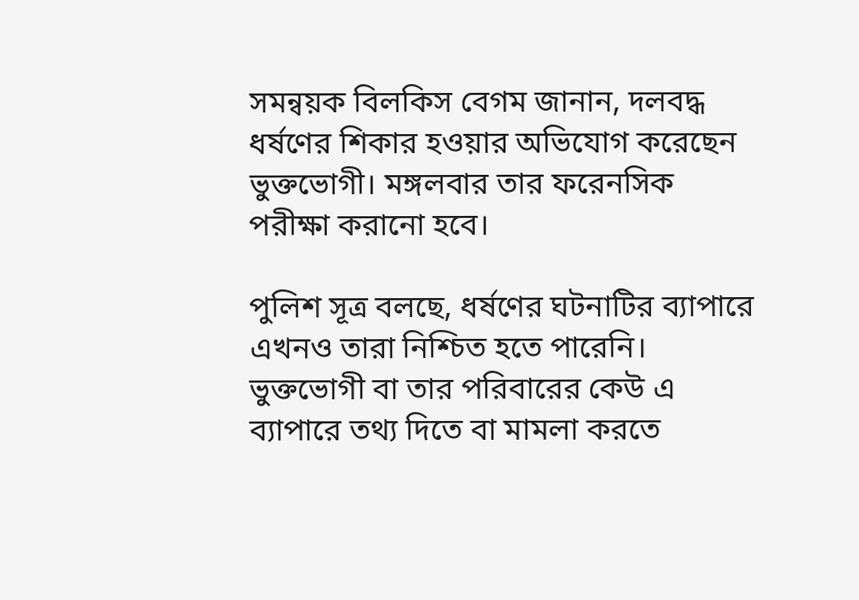সমন্বয়ক বিলকিস বেগম জানান, দলবদ্ধ ধর্ষণের শিকার হওয়ার অভিযোগ করেছেন ভুক্তভোগী। মঙ্গলবার তার ফরেনসিক পরীক্ষা করানো হবে।

পুলিশ সূত্র বলছে, ধর্ষণের ঘটনাটির ব্যাপারে এখনও তারা নিশ্চিত হতে পারেনি। ভুক্তভোগী বা তার পরিবারের কেউ এ ব্যাপারে তথ্য দিতে বা মামলা করতে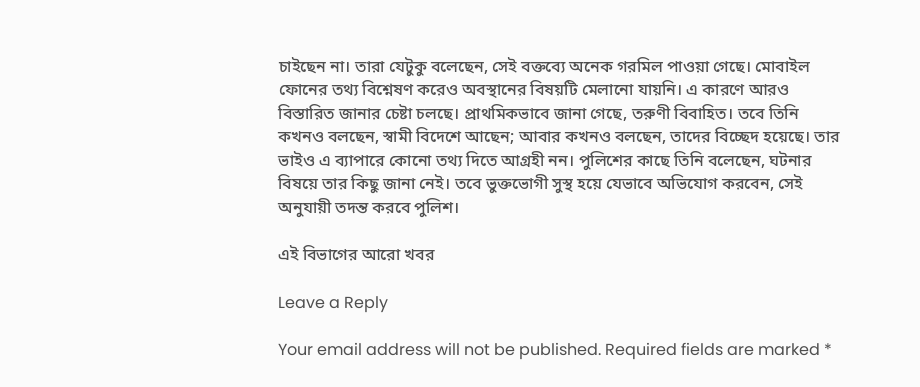চাইছেন না। তারা যেটুকু বলেছেন, সেই বক্তব্যে অনেক গরমিল পাওয়া গেছে। মোবাইল ফোনের তথ্য বিশ্নেষণ করেও অবস্থানের বিষয়টি মেলানো যায়নি। এ কারণে আরও বিস্তারিত জানার চেষ্টা চলছে। প্রাথমিকভাবে জানা গেছে, তরুণী বিবাহিত। তবে তিনি কখনও বলছেন, স্বামী বিদেশে আছেন; আবার কখনও বলছেন, তাদের বিচ্ছেদ হয়েছে। তার ভাইও এ ব্যাপারে কোনো তথ্য দিতে আগ্রহী নন। পুলিশের কাছে তিনি বলেছেন, ঘটনার বিষয়ে তার কিছু জানা নেই। তবে ভুক্তভোগী সুস্থ হয়ে যেভাবে অভিযোগ করবেন, সেই অনুযায়ী তদন্ত করবে পুলিশ।

এই বিভাগের আরো খবর

Leave a Reply

Your email address will not be published. Required fields are marked *